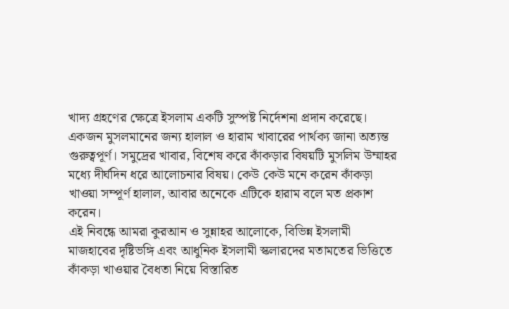খাদ্য গ্রহণের ক্ষেত্রে ইসলাম একটি সুস্পষ্ট নির্দেশনা প্রদান করেছে। একজন মুসলমানের জন্য হালাল ও হারাম খাবারের পার্থক্য জানা অত্যন্ত গুরুত্বপূর্ণ। সমুদ্রের খাবার, বিশেষ করে কাঁকড়ার বিষয়টি মুসলিম উম্মাহর মধ্যে দীর্ঘদিন ধরে আলোচনার বিষয়। কেউ কেউ মনে করেন কাঁকড়া খাওয়া সম্পূর্ণ হালাল, আবার অনেকে এটিকে হারাম বলে মত প্রকাশ করেন।
এই নিবন্ধে আমরা কুরআন ও সুন্নাহর আলোকে, বিভিন্ন ইসলামী মাজহাবের দৃষ্টিভঙ্গি এবং আধুনিক ইসলামী স্কলারদের মতামতের ভিত্তিতে কাঁকড়া খাওয়ার বৈধতা নিয়ে বিস্তারিত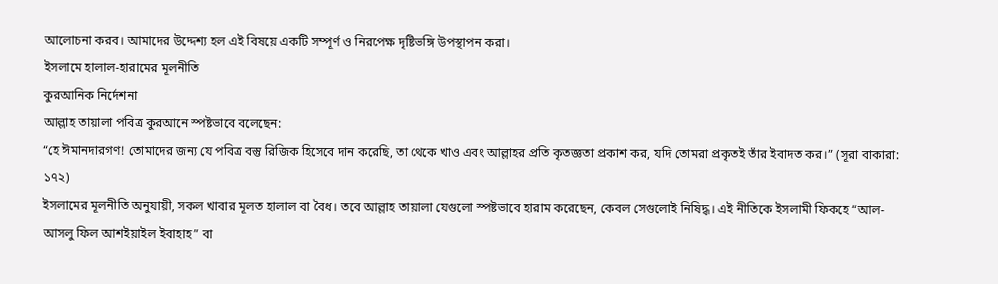আলোচনা করব। আমাদের উদ্দেশ্য হল এই বিষয়ে একটি সম্পূর্ণ ও নিরপেক্ষ দৃষ্টিভঙ্গি উপস্থাপন করা।
ইসলামে হালাল-হারামের মূলনীতি
কুরআনিক নির্দেশনা
আল্লাহ তায়ালা পবিত্র কুরআনে স্পষ্টভাবে বলেছেন:
“হে ঈমানদারগণ! তোমাদের জন্য যে পবিত্র বস্তু রিজিক হিসেবে দান করেছি, তা থেকে খাও এবং আল্লাহর প্রতি কৃতজ্ঞতা প্রকাশ কর, যদি তোমরা প্রকৃতই তাঁর ইবাদত কর।” (সূরা বাকারা: ১৭২)
ইসলামের মূলনীতি অনুযায়ী, সকল খাবার মূলত হালাল বা বৈধ। তবে আল্লাহ তায়ালা যেগুলো স্পষ্টভাবে হারাম করেছেন, কেবল সেগুলোই নিষিদ্ধ। এই নীতিকে ইসলামী ফিকহে “আল-আসলু ফিল আশইয়াইল ইবাহাহ” বা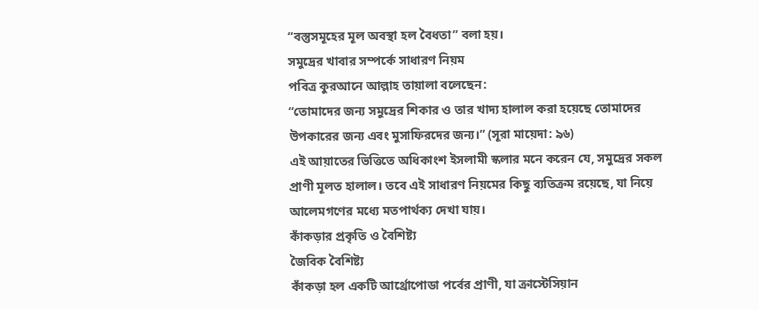“বস্তুসমূহের মূল অবস্থা হল বৈধতা” বলা হয়।
সমুদ্রের খাবার সম্পর্কে সাধারণ নিয়ম
পবিত্র কুরআনে আল্লাহ তায়ালা বলেছেন:
“তোমাদের জন্য সমুদ্রের শিকার ও তার খাদ্য হালাল করা হয়েছে তোমাদের উপকারের জন্য এবং মুসাফিরদের জন্য।” (সূরা মায়েদা: ৯৬)
এই আয়াতের ভিত্তিতে অধিকাংশ ইসলামী স্কলার মনে করেন যে, সমুদ্রের সকল প্রাণী মূলত হালাল। তবে এই সাধারণ নিয়মের কিছু ব্যতিক্রম রয়েছে, যা নিয়ে আলেমগণের মধ্যে মতপার্থক্য দেখা যায়।
কাঁকড়ার প্রকৃতি ও বৈশিষ্ট্য
জৈবিক বৈশিষ্ট্য
কাঁকড়া হল একটি আর্থ্রোপোডা পর্বের প্রাণী, যা ক্রাস্টেসিয়ান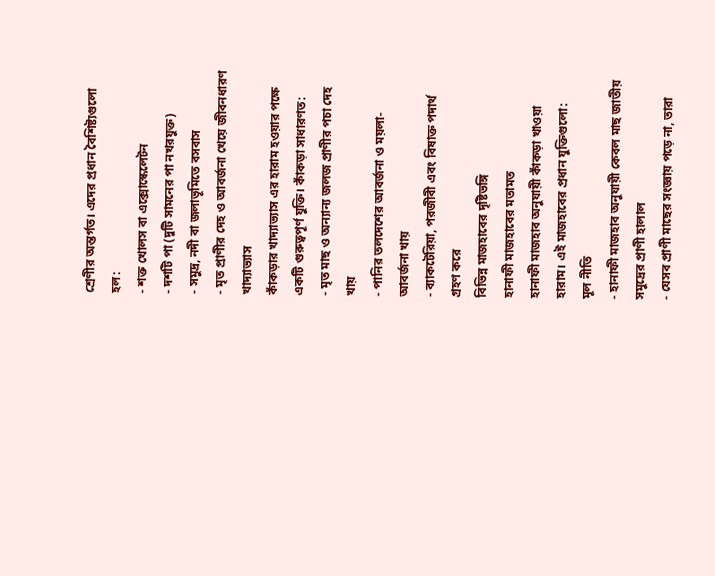শ্রেণীর অন্তর্গত। এদের প্রধান বৈশিষ্ট্যগুলো হল:
- শক্ত খোলস বা এক্সোস্কেলেটন
- দশটি পা (দুটি সামনের পা নখরযুক্ত)
- সমুদ্র, নদী বা জলাভূমিতে বসবাস
- মৃত প্রাণীর দেহ ও আবর্জনা খেয়ে জীবনধারণ
খাদ্যাভ্যাস
কাঁকড়ার খাদ্যাভ্যাস এর হারাম হওয়ার পক্ষে একটি গুরুত্বপূর্ণ যুক্তি। কাঁকড়া সাধারণত:
- মৃত মাছ ও অন্যান্য জলজ প্রাণীর পচা দেহ খায়
- পানির তলদেশের আবর্জনা ও ময়লা-আবর্জনা খায়
- ব্যাকটেরিয়া, পরজীবী এবং বিষাক্ত পদার্থ গ্রহণ করে
বিভিন্ন মাজহাবের দৃষ্টিভঙ্গি
হানাফী মাজহাবের মতামত
হানাফী মাজহাব অনুযায়ী কাঁকড়া খাওয়া হারাম। এই মাজহাবের প্রধান যুক্তিগুলো:
মূল নীতি
- হানাফী মাজহাব অনুযায়ী কেবল মাছ জাতীয় সমুদ্রের প্রাণী হালাল
- যেসব প্রাণী মাছের সংজ্ঞায় পড়ে না, তারা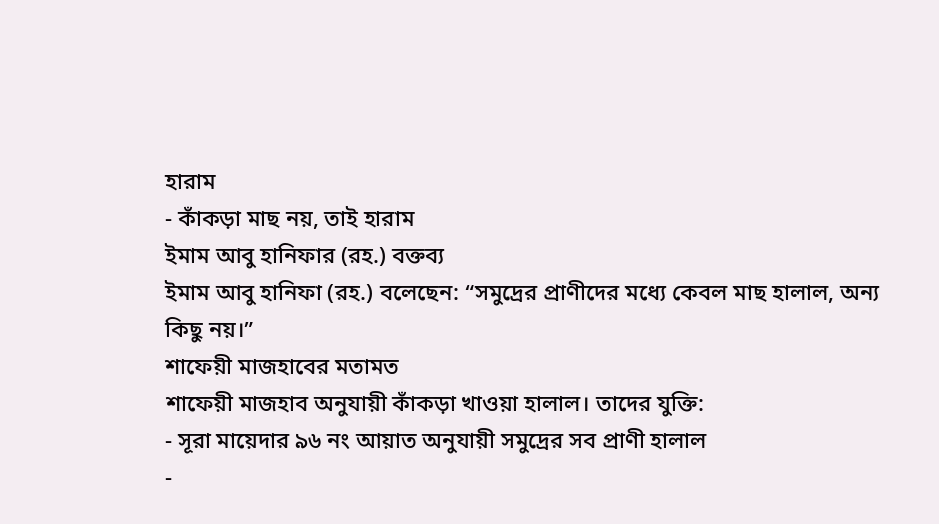হারাম
- কাঁকড়া মাছ নয়, তাই হারাম
ইমাম আবু হানিফার (রহ.) বক্তব্য
ইমাম আবু হানিফা (রহ.) বলেছেন: “সমুদ্রের প্রাণীদের মধ্যে কেবল মাছ হালাল, অন্য কিছু নয়।”
শাফেয়ী মাজহাবের মতামত
শাফেয়ী মাজহাব অনুযায়ী কাঁকড়া খাওয়া হালাল। তাদের যুক্তি:
- সূরা মায়েদার ৯৬ নং আয়াত অনুযায়ী সমুদ্রের সব প্রাণী হালাল
-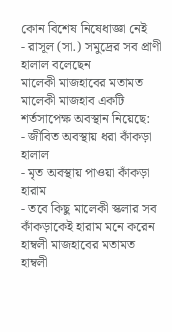কোন বিশেষ নিষেধাজ্ঞা নেই
- রাসূল (সা.) সমুদ্রের সব প্রাণী হালাল বলেছেন
মালেকী মাজহাবের মতামত
মালেকী মাজহাব একটি শর্তসাপেক্ষ অবস্থান নিয়েছে:
- জীবিত অবস্থায় ধরা কাঁকড়া হালাল
- মৃত অবস্থায় পাওয়া কাঁকড়া হারাম
- তবে কিছু মালেকী স্কলার সব কাঁকড়াকেই হারাম মনে করেন
হাম্বলী মাজহাবের মতামত
হাম্বলী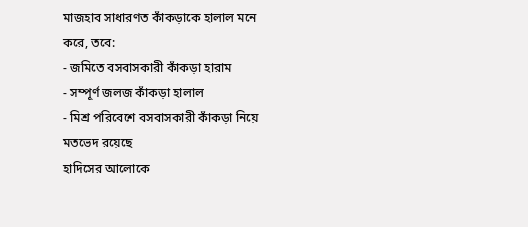মাজহাব সাধারণত কাঁকড়াকে হালাল মনে করে, তবে:
- জমিতে বসবাসকারী কাঁকড়া হারাম
- সম্পূর্ণ জলজ কাঁকড়া হালাল
- মিশ্র পরিবেশে বসবাসকারী কাঁকড়া নিয়ে মতভেদ রয়েছে
হাদিসের আলোকে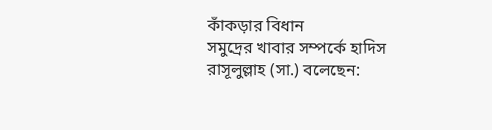কাঁকড়ার বিধান
সমুদ্রের খাবার সম্পর্কে হাদিস
রাসূলুল্লাহ (সা.) বলেছেন: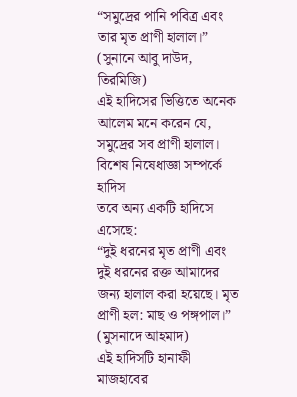“সমুদ্রের পানি পবিত্র এবং তার মৃত প্রাণী হালাল।” (সুনানে আবু দাউদ, তিরমিজি)
এই হাদিসের ভিত্তিতে অনেক আলেম মনে করেন যে, সমুদ্রের সব প্রাণী হালাল।
বিশেষ নিষেধাজ্ঞা সম্পর্কে হাদিস
তবে অন্য একটি হাদিসে এসেছে:
“দুই ধরনের মৃত প্রাণী এবং দুই ধরনের রক্ত আমাদের জন্য হালাল করা হয়েছে। মৃত প্রাণী হল: মাছ ও পঙ্গপাল।” (মুসনাদে আহমাদ)
এই হাদিসটি হানাফী মাজহাবের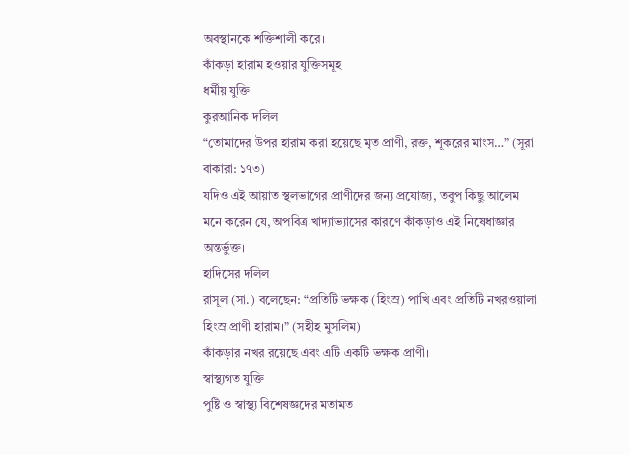অবস্থানকে শক্তিশালী করে।
কাঁকড়া হারাম হওয়ার যুক্তিসমূহ
ধর্মীয় যুক্তি
কুরআনিক দলিল
“তোমাদের উপর হারাম করা হয়েছে মৃত প্রাণী, রক্ত, শূকরের মাংস…” (সূরা বাকারা: ১৭৩)
যদিও এই আয়াত স্থলভাগের প্রাণীদের জন্য প্রযোজ্য, তবুপ কিছু আলেম মনে করেন যে, অপবিত্র খাদ্যাভ্যাসের কারণে কাঁকড়াও এই নিষেধাজ্ঞার অন্তর্ভুক্ত।
হাদিসের দলিল
রাসূল (সা.) বলেছেন: “প্রতিটি ভক্ষক (হিংস্র) পাখি এবং প্রতিটি নখরওয়ালা হিংস্র প্রাণী হারাম।” (সহীহ মুসলিম)
কাঁকড়ার নখর রয়েছে এবং এটি একটি ভক্ষক প্রাণী।
স্বাস্থ্যগত যুক্তি
পুষ্টি ও স্বাস্থ্য বিশেষজ্ঞদের মতামত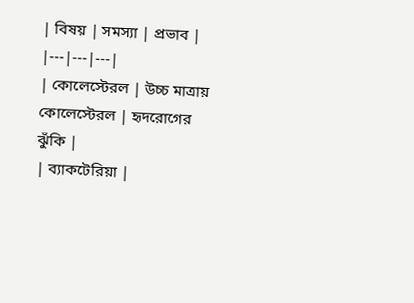| বিষয় | সমস্যা | প্রভাব |
|---|---|---|
| কোলেস্টেরল | উচ্চ মাত্রায় কোলেস্টেরল | হৃদরোগের ঝুঁকি |
| ব্যাকটেরিয়া |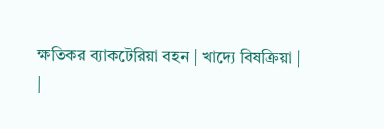ক্ষতিকর ব্যাকটেরিয়া বহন | খাদ্যে বিষক্রিয়া |
|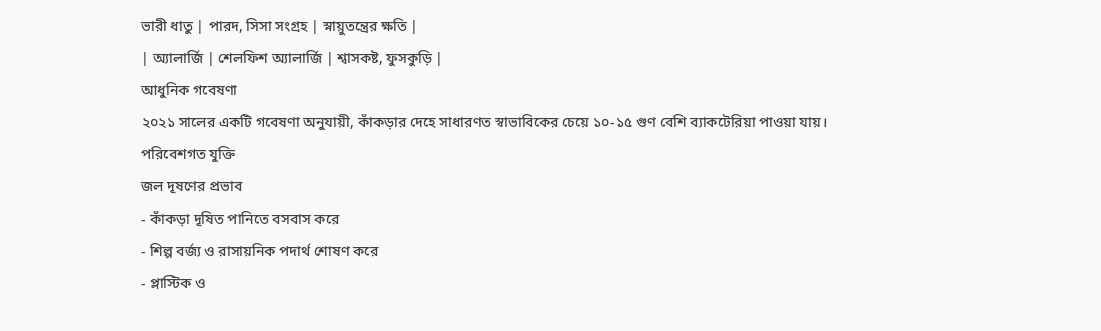ভারী ধাতু | পারদ, সিসা সংগ্রহ | স্নায়ুতন্ত্রের ক্ষতি |
| অ্যালার্জি | শেলফিশ অ্যালার্জি | শ্বাসকষ্ট, ফুসকুড়ি |
আধুনিক গবেষণা
২০২১ সালের একটি গবেষণা অনুযায়ী, কাঁকড়ার দেহে সাধারণত স্বাভাবিকের চেয়ে ১০-১৫ গুণ বেশি ব্যাকটেরিয়া পাওয়া যায়।
পরিবেশগত যুক্তি
জল দূষণের প্রভাব
- কাঁকড়া দূষিত পানিতে বসবাস করে
- শিল্প বর্জ্য ও রাসায়নিক পদার্থ শোষণ করে
- প্লাস্টিক ও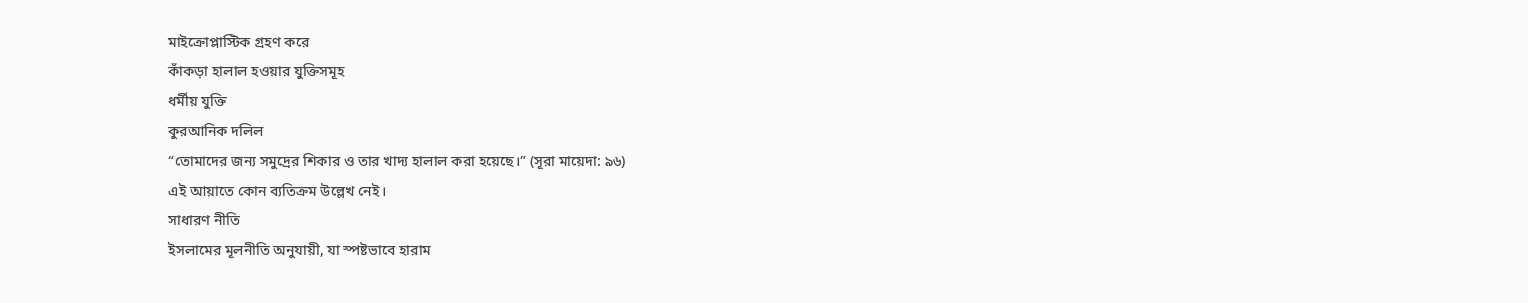মাইক্রোপ্লাস্টিক গ্রহণ করে
কাঁকড়া হালাল হওয়ার যুক্তিসমূহ
ধর্মীয় যুক্তি
কুরআনিক দলিল
“তোমাদের জন্য সমুদ্রের শিকার ও তার খাদ্য হালাল করা হয়েছে।” (সূরা মায়েদা: ৯৬)
এই আয়াতে কোন ব্যতিক্রম উল্লেখ নেই।
সাধারণ নীতি
ইসলামের মূলনীতি অনুযায়ী, যা স্পষ্টভাবে হারাম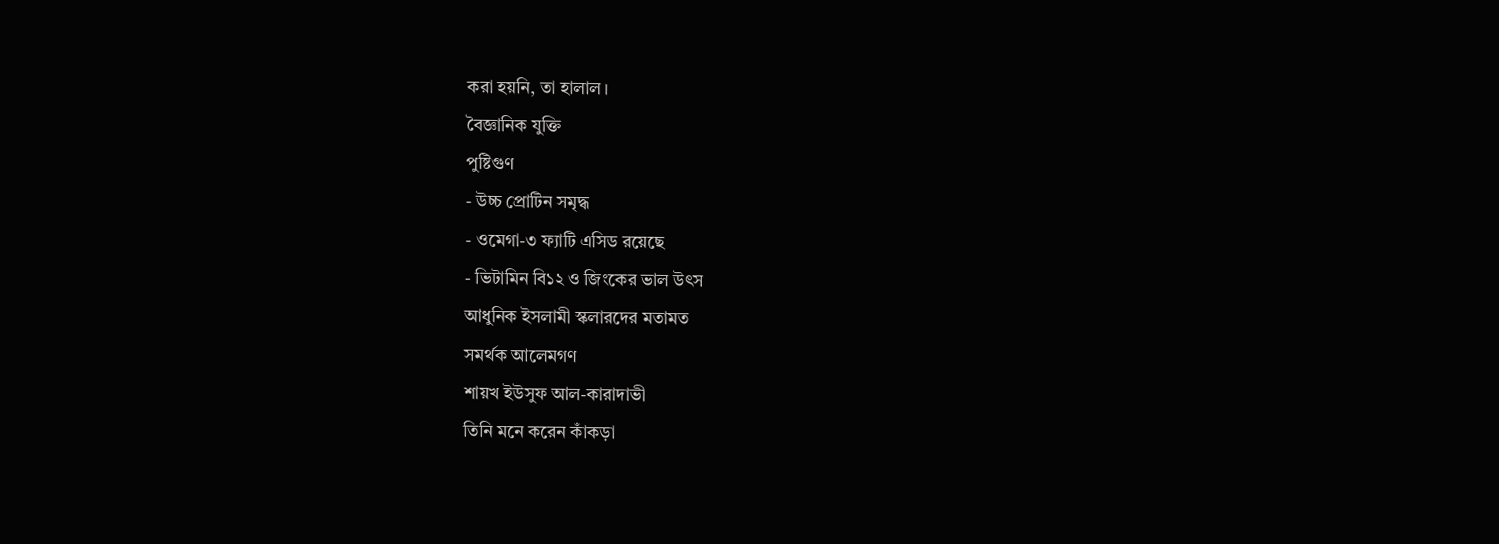করা হয়নি, তা হালাল।
বৈজ্ঞানিক যুক্তি
পুষ্টিগুণ
- উচ্চ প্রোটিন সমৃদ্ধ
- ওমেগা-৩ ফ্যাটি এসিড রয়েছে
- ভিটামিন বি১২ ও জিংকের ভাল উৎস
আধুনিক ইসলামী স্কলারদের মতামত
সমর্থক আলেমগণ
শায়খ ইউসুফ আল-কারাদাভী
তিনি মনে করেন কাঁকড়া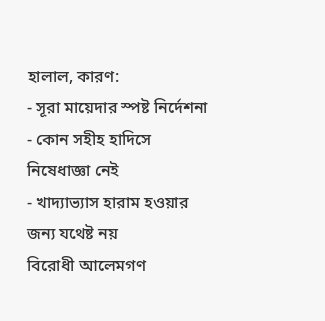হালাল, কারণ:
- সূরা মায়েদার স্পষ্ট নির্দেশনা
- কোন সহীহ হাদিসে নিষেধাজ্ঞা নেই
- খাদ্যাভ্যাস হারাম হওয়ার জন্য যথেষ্ট নয়
বিরোধী আলেমগণ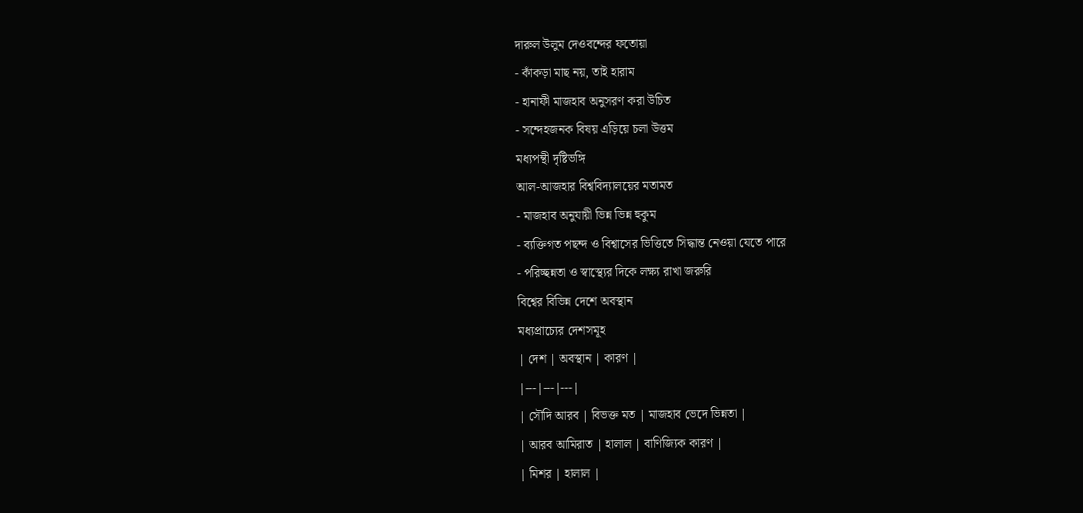দারুল উলুম দেওবন্দের ফতোয়া
- কাঁকড়া মাছ নয়, তাই হারাম
- হানাফী মাজহাব অনুসরণ করা উচিত
- সন্দেহজনক বিষয় এড়িয়ে চলা উত্তম
মধ্যপন্থী দৃষ্টিভঙ্গি
আল-আজহার বিশ্ববিদ্যালয়ের মতামত
- মাজহাব অনুযায়ী ভিন্ন ভিন্ন হুকুম
- ব্যক্তিগত পছন্দ ও বিশ্বাসের ভিত্তিতে সিদ্ধান্ত নেওয়া যেতে পারে
- পরিচ্ছন্নতা ও স্বাস্থ্যের দিকে লক্ষ্য রাখা জরুরি
বিশ্বের বিভিন্ন দেশে অবস্থান
মধ্যপ্রাচ্যের দেশসমূহ
| দেশ | অবস্থান | কারণ |
|---|---|---|
| সৌদি আরব | বিভক্ত মত | মাজহাব ভেদে ভিন্নতা |
| আরব আমিরাত | হালাল | বাণিজ্যিক কারণ |
| মিশর | হালাল |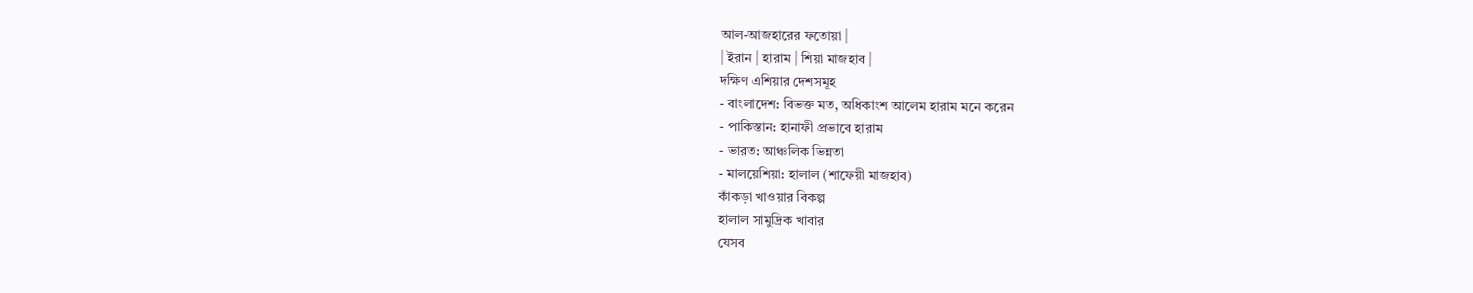আল-আজহারের ফতোয়া |
| ইরান | হারাম | শিয়া মাজহাব |
দক্ষিণ এশিয়ার দেশসমূহ
- বাংলাদেশ: বিভক্ত মত, অধিকাংশ আলেম হারাম মনে করেন
- পাকিস্তান: হানাফী প্রভাবে হারাম
- ভারত: আঞ্চলিক ভিন্নতা
- মালয়েশিয়া: হালাল (শাফেয়ী মাজহাব)
কাঁকড়া খাওয়ার বিকল্প
হালাল সামুদ্রিক খাবার
যেসব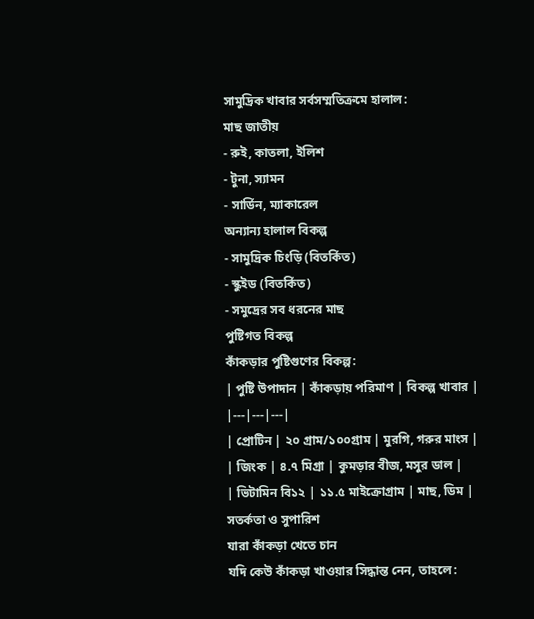সামুদ্রিক খাবার সর্বসম্মতিক্রমে হালাল:
মাছ জাতীয়
- রুই, কাতলা, ইলিশ
- টুনা, স্যামন
- সার্ডিন, ম্যাকারেল
অন্যান্য হালাল বিকল্প
- সামুদ্রিক চিংড়ি (বিতর্কিত)
- স্কুইড (বিতর্কিত)
- সমুদ্রের সব ধরনের মাছ
পুষ্টিগত বিকল্প
কাঁকড়ার পুষ্টিগুণের বিকল্প:
| পুষ্টি উপাদান | কাঁকড়ায় পরিমাণ | বিকল্প খাবার |
|---|---|---|
| প্রোটিন | ২০ গ্রাম/১০০গ্রাম | মুরগি, গরুর মাংস |
| জিংক | ৪.৭ মিগ্রা | কুমড়ার বীজ, মসুর ডাল |
| ভিটামিন বি১২ | ১১.৫ মাইক্রোগ্রাম | মাছ, ডিম |
সতর্কতা ও সুপারিশ
যারা কাঁকড়া খেতে চান
যদি কেউ কাঁকড়া খাওয়ার সিদ্ধান্ত নেন, তাহলে: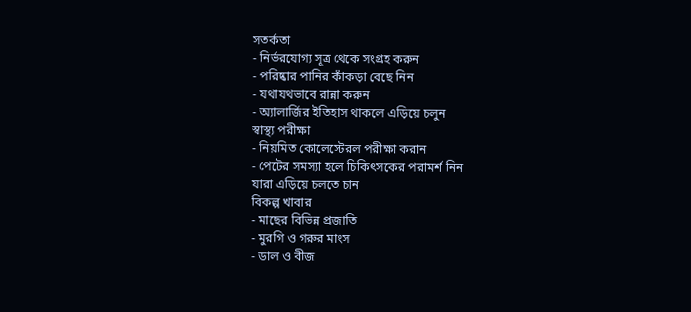সতর্কতা
- নির্ভরযোগ্য সূত্র থেকে সংগ্রহ করুন
- পরিষ্কার পানির কাঁকড়া বেছে নিন
- যথাযথভাবে রান্না করুন
- অ্যালার্জির ইতিহাস থাকলে এড়িয়ে চলুন
স্বাস্থ্য পরীক্ষা
- নিয়মিত কোলেস্টেরল পরীক্ষা করান
- পেটের সমস্যা হলে চিকিৎসকের পরামর্শ নিন
যারা এড়িয়ে চলতে চান
বিকল্প খাবার
- মাছের বিভিন্ন প্রজাতি
- মুরগি ও গরুর মাংস
- ডাল ও বীজ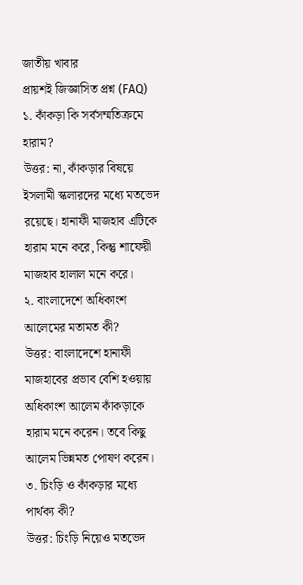জাতীয় খাবার
প্রায়শই জিজ্ঞাসিত প্রশ্ন (FAQ)
১. কাঁকড়া কি সর্বসম্মতিক্রমে হারাম?
উত্তর: না, কাঁকড়ার বিষয়ে ইসলামী স্কলারদের মধ্যে মতভেদ রয়েছে। হানাফী মাজহাব এটিকে হারাম মনে করে, কিন্তু শাফেয়ী মাজহাব হালাল মনে করে।
২. বাংলাদেশে অধিকাংশ আলেমের মতামত কী?
উত্তর: বাংলাদেশে হানাফী মাজহাবের প্রভাব বেশি হওয়ায় অধিকাংশ আলেম কাঁকড়াকে হারাম মনে করেন। তবে কিছু আলেম ভিন্নমত পোষণ করেন।
৩. চিংড়ি ও কাঁকড়ার মধ্যে পার্থক্য কী?
উত্তর: চিংড়ি নিয়েও মতভেদ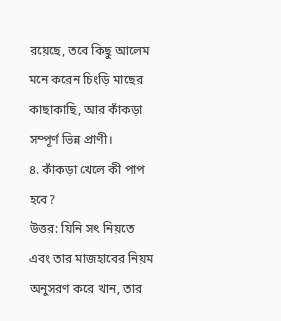রয়েছে, তবে কিছু আলেম মনে করেন চিংড়ি মাছের কাছাকাছি, আর কাঁকড়া সম্পূর্ণ ভিন্ন প্রাণী।
৪. কাঁকড়া খেলে কী পাপ হবে?
উত্তর: যিনি সৎ নিয়তে এবং তার মাজহাবের নিয়ম অনুসরণ করে খান, তার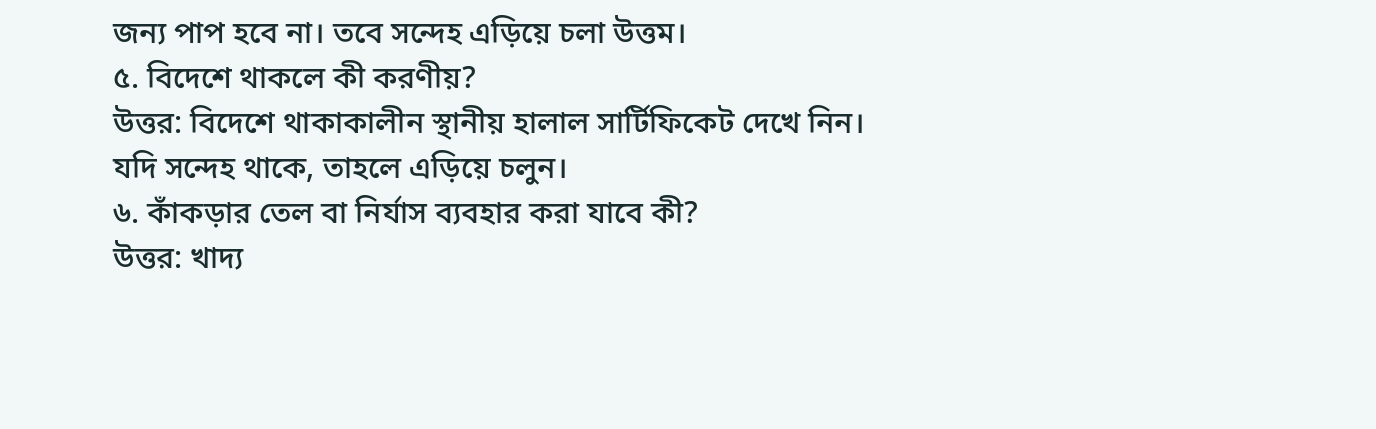জন্য পাপ হবে না। তবে সন্দেহ এড়িয়ে চলা উত্তম।
৫. বিদেশে থাকলে কী করণীয়?
উত্তর: বিদেশে থাকাকালীন স্থানীয় হালাল সার্টিফিকেট দেখে নিন। যদি সন্দেহ থাকে, তাহলে এড়িয়ে চলুন।
৬. কাঁকড়ার তেল বা নির্যাস ব্যবহার করা যাবে কী?
উত্তর: খাদ্য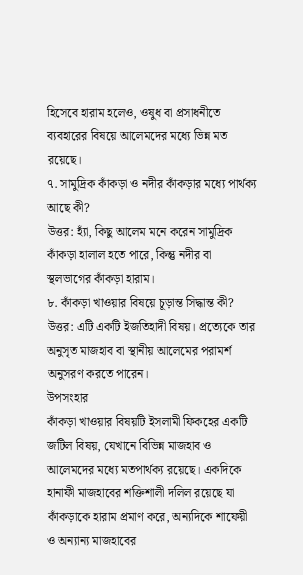হিসেবে হারাম হলেও, ওষুধ বা প্রসাধনীতে ব্যবহারের বিষয়ে আলেমদের মধ্যে ভিন্ন মত রয়েছে।
৭. সামুদ্রিক কাঁকড়া ও নদীর কাঁকড়ার মধ্যে পার্থক্য আছে কী?
উত্তর: হ্যাঁ, কিছু আলেম মনে করেন সামুদ্রিক কাঁকড়া হালাল হতে পারে, কিন্তু নদীর বা স্থলভাগের কাঁকড়া হারাম।
৮. কাঁকড়া খাওয়ার বিষয়ে চূড়ান্ত সিদ্ধান্ত কী?
উত্তর: এটি একটি ইজতিহাদী বিষয়। প্রত্যেকে তার অনুসৃত মাজহাব বা স্থানীয় আলেমের পরামর্শ অনুসরণ করতে পারেন।
উপসংহার
কাঁকড়া খাওয়ার বিষয়টি ইসলামী ফিকহের একটি জটিল বিষয়, যেখানে বিভিন্ন মাজহাব ও আলেমদের মধ্যে মতপার্থক্য রয়েছে। একদিকে হানাফী মাজহাবের শক্তিশালী দলিল রয়েছে যা কাঁকড়াকে হারাম প্রমাণ করে, অন্যদিকে শাফেয়ী ও অন্যান্য মাজহাবের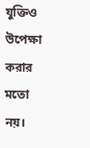যুক্তিও উপেক্ষা করার মতো নয়।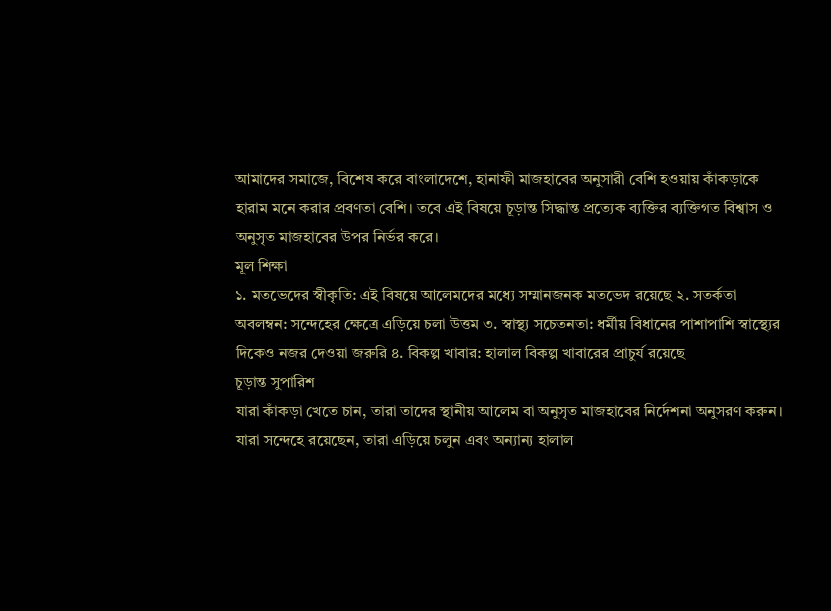আমাদের সমাজে, বিশেষ করে বাংলাদেশে, হানাফী মাজহাবের অনুসারী বেশি হওয়ায় কাঁকড়াকে হারাম মনে করার প্রবণতা বেশি। তবে এই বিষয়ে চূড়ান্ত সিদ্ধান্ত প্রত্যেক ব্যক্তির ব্যক্তিগত বিশ্বাস ও অনুসৃত মাজহাবের উপর নির্ভর করে।
মূল শিক্ষা
১. মতভেদের স্বীকৃতি: এই বিষয়ে আলেমদের মধ্যে সম্মানজনক মতভেদ রয়েছে ২. সতর্কতা অবলম্বন: সন্দেহের ক্ষেত্রে এড়িয়ে চলা উত্তম ৩. স্বাস্থ্য সচেতনতা: ধর্মীয় বিধানের পাশাপাশি স্বাস্থ্যের দিকেও নজর দেওয়া জরুরি ৪. বিকল্প খাবার: হালাল বিকল্প খাবারের প্রাচুর্য রয়েছে
চূড়ান্ত সুপারিশ
যারা কাঁকড়া খেতে চান, তারা তাদের স্থানীয় আলেম বা অনুসৃত মাজহাবের নির্দেশনা অনুসরণ করুন। যারা সন্দেহে রয়েছেন, তারা এড়িয়ে চলুন এবং অন্যান্য হালাল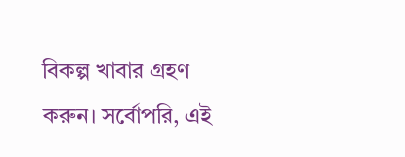বিকল্প খাবার গ্রহণ করুন। সর্বোপরি, এই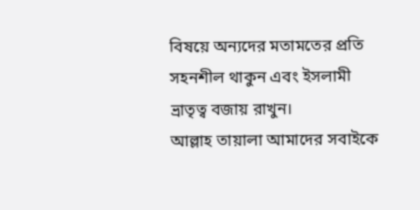বিষয়ে অন্যদের মতামতের প্রতি সহনশীল থাকুন এবং ইসলামী ভ্রাতৃত্ব বজায় রাখুন।
আল্লাহ তায়ালা আমাদের সবাইকে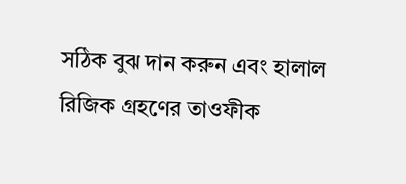সঠিক বুঝ দান করুন এবং হালাল রিজিক গ্রহণের তাওফীক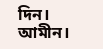দিন। আমীন।